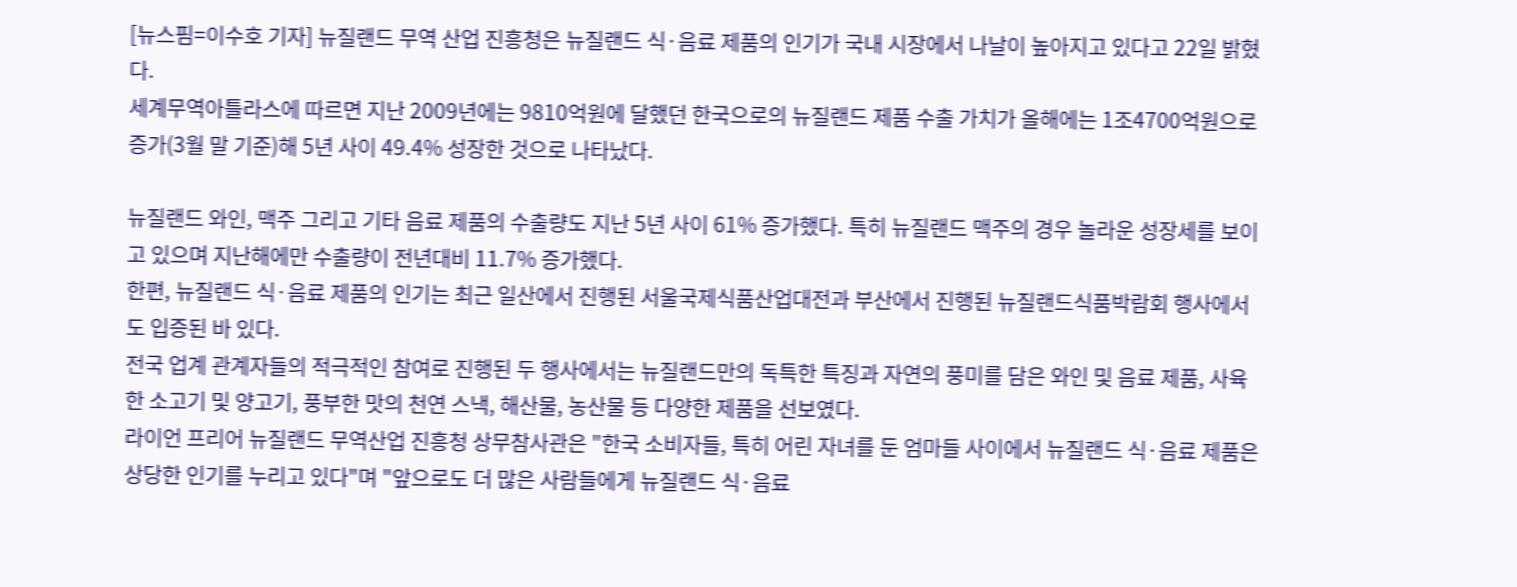[뉴스핌=이수호 기자] 뉴질랜드 무역 산업 진흥청은 뉴질랜드 식·음료 제품의 인기가 국내 시장에서 나날이 높아지고 있다고 22일 밝혔다.
세계무역아틀라스에 따르면 지난 2009년에는 9810억원에 달했던 한국으로의 뉴질랜드 제품 수출 가치가 올해에는 1조4700억원으로 증가(3월 말 기준)해 5년 사이 49.4% 성장한 것으로 나타났다.

뉴질랜드 와인, 맥주 그리고 기타 음료 제품의 수출량도 지난 5년 사이 61% 증가했다. 특히 뉴질랜드 맥주의 경우 놀라운 성장세를 보이고 있으며 지난해에만 수출량이 전년대비 11.7% 증가했다.
한편, 뉴질랜드 식·음료 제품의 인기는 최근 일산에서 진행된 서울국제식품산업대전과 부산에서 진행된 뉴질랜드식품박람회 행사에서도 입증된 바 있다.
전국 업계 관계자들의 적극적인 참여로 진행된 두 행사에서는 뉴질랜드만의 독특한 특징과 자연의 풍미를 담은 와인 및 음료 제품, 사육한 소고기 및 양고기, 풍부한 맛의 천연 스낵, 해산물, 농산물 등 다양한 제품을 선보였다.
라이언 프리어 뉴질랜드 무역산업 진흥청 상무참사관은 "한국 소비자들, 특히 어린 자녀를 둔 엄마들 사이에서 뉴질랜드 식·음료 제품은 상당한 인기를 누리고 있다"며 "앞으로도 더 많은 사람들에게 뉴질랜드 식·음료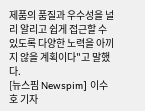제품의 품질과 우수성을 널리 알리고 쉽게 접근할 수 있도록 다양한 노력을 아끼지 않을 계획이다"고 말했다.
[뉴스핌 Newspim] 이수호 기자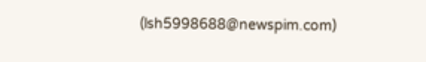(lsh5998688@newspim.com)